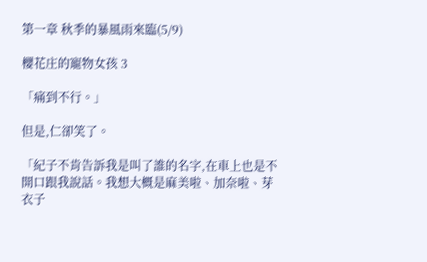第一章 秋季的暴風雨來臨(5/9)

櫻花庄的寵物女孩 3

「痛到不行。」

但是,仁卻笑了。

「紀子不肯告訴我是叫了誰的名字,在車上也是不開口跟我說話。我想大概是麻美啦、加奈啦、芽衣子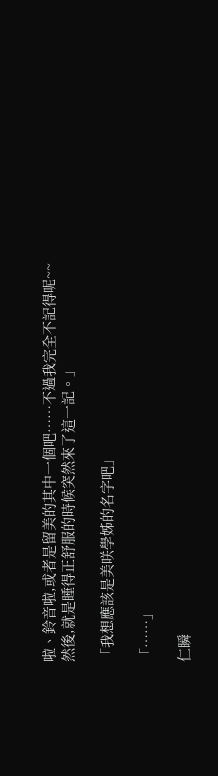啦、鈴音啦,或者是留美的其中一個吧……不過我完全不記得呢~~然後,就是睡得正舒服的時候突然來了這一記。」

「我想應該是美咲學姊的名字吧」

「……」

仁瞬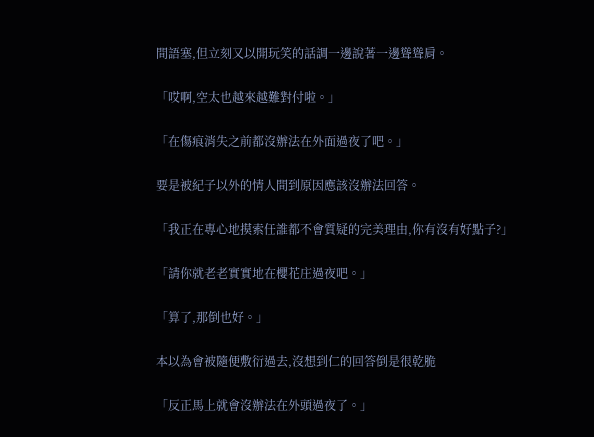間語塞,但立刻又以開玩笑的話調一邊說著一邊聳聳肩。

「哎啊,空太也越來越難對付啦。」

「在傷痕消失之前都沒辦法在外面過夜了吧。」

要是被紀子以外的情人間到原因應該沒辦法回答。

「我正在專心地摸索任誰都不會質疑的完美理由,你有沒有好點子?」

「請你就老老實實地在櫻花庄過夜吧。」

「算了,那倒也好。」

本以為會被隨便敷衍過去,沒想到仁的回答倒是很乾脆

「反正馬上就會沒辦法在外頭過夜了。」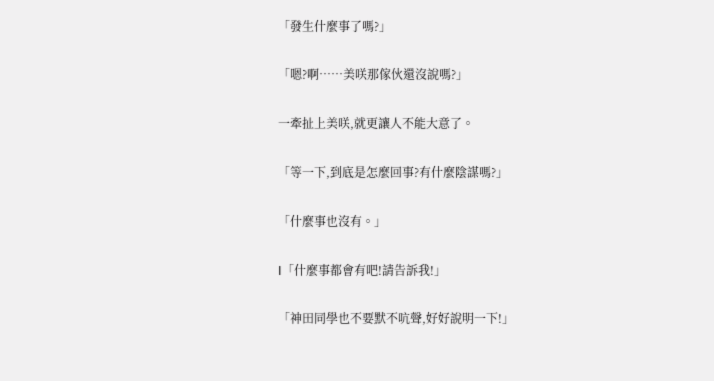「發生什麼事了嗎?」

「嗯?啊……美咲那傢伙還沒說嗎?」

一牽扯上美咲,就更讓人不能大意了。

「等一下,到底是怎麼回事?有什麼陰謀嗎?」

「什麼事也沒有。」

I「什麼事都會有吧!請告訴我!」

「神田同學也不要默不吭聲,好好說明一下!」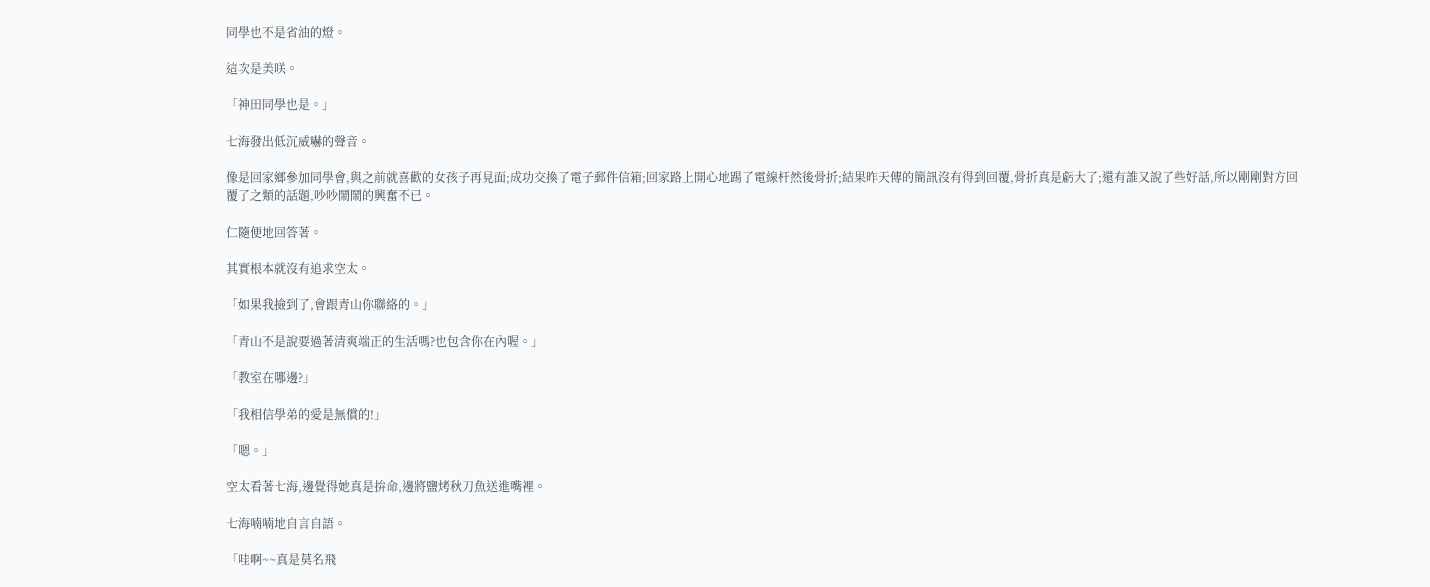同學也不是省油的燈。

這次是美咲。

「神田同學也是。」

七海發出低沉威嚇的聲音。

像是回家鄉參加同學會,與之前就喜歡的女孩子再見面;成功交換了電子郵件信箱;回家路上開心地踢了電線杆然後骨折;結果昨天傳的簡訊沒有得到回覆,骨折真是虧大了;還有誰又說了些好話,所以剛剛對方回覆了之類的話題,吵吵鬧鬧的興奮不已。

仁隨便地回答著。

其實根本就沒有追求空太。

「如果我撿到了,會跟青山你聯絡的。」

「青山不是說要過著清爽端正的生活嗎?也包含你在內喔。」

「教室在哪邊?」

「我相信學弟的愛是無償的!」

「嗯。」

空太看著七海,邊覺得她真是拚命,邊將鹽烤秋刀魚送進嘴裡。

七海喃喃地自言自語。

「哇啊~~真是莫名飛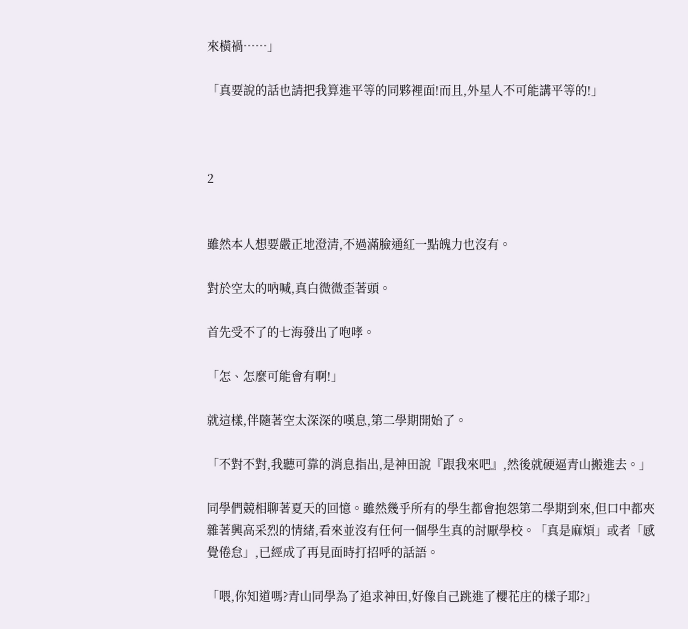來橫禍……」

「真要說的話也請把我算進平等的同夥裡面!而且,外星人不可能講平等的!」



2


雖然本人想要嚴正地澄清,不過滿臉通紅一點魄力也沒有。

對於空太的吶喊,真白微微歪著頭。

首先受不了的七海發出了咆哮。

「怎、怎麼可能會有啊!」

就這樣,伴隨著空太深深的嘆息,第二學期開始了。

「不對不對,我聽可靠的消息指出,是神田說『跟我來吧』,然後就硬逼青山搬進去。」

同學們競相聊著夏天的回憶。雖然幾乎所有的學生都會抱怨第二學期到來,但口中都夾雜著興高采烈的情緒,看來並沒有任何一個學生真的討厭學校。「真是麻煩」或者「感覺倦怠」,已經成了再見面時打招呼的話語。

「喂,你知道嗎?青山同學為了追求神田,好像自己跳進了櫻花庄的樣子耶?」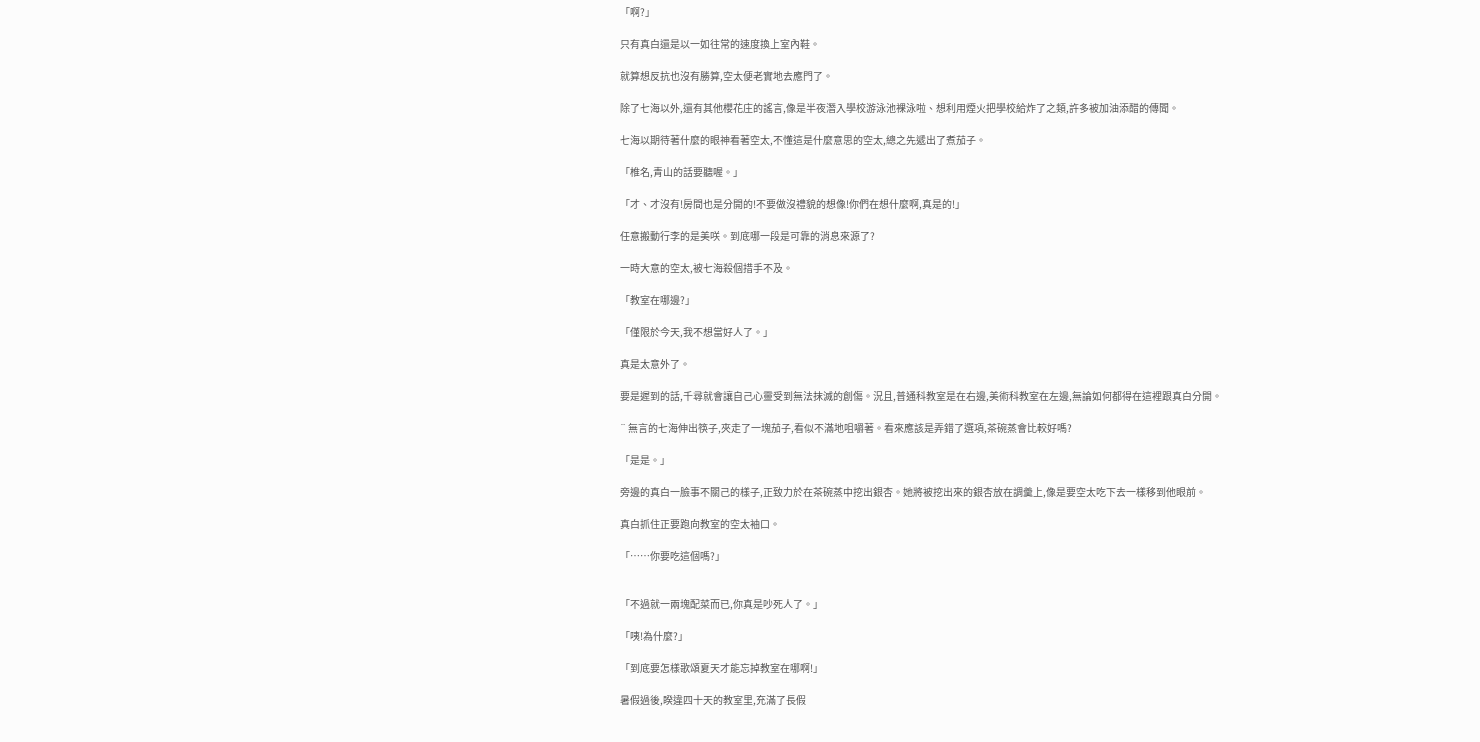「啊?」

只有真白還是以一如往常的速度換上室內鞋。

就算想反抗也沒有勝算,空太便老實地去應門了。

除了七海以外,還有其他櫻花庄的謠言,像是半夜潛入學校游泳池裸泳啦、想利用煙火把學校給炸了之類,許多被加油添醋的傳聞。

七海以期待著什麼的眼神看著空太,不懂這是什麼意思的空太,總之先遞出了煮茄子。

「椎名,青山的話要聽喔。」

「才、才沒有!房間也是分開的!不要做沒禮貌的想像!你們在想什麼啊,真是的!」

任意搬動行李的是美咲。到底哪一段是可靠的消息來源了?

一時大意的空太,被七海殺個措手不及。

「教室在哪邊?」

「僅限於今天,我不想當好人了。」

真是太意外了。

要是遲到的話,千尋就會讓自己心靈受到無法抹滅的創傷。況且,普通科教室是在右邊,美術科教室在左邊,無論如何都得在這裡跟真白分開。

¨ 無言的七海伸出筷子,夾走了一塊茄子,看似不滿地咀嚼著。看來應該是弄錯了選項,茶碗蒸會比較好嗎?

「是是。」

旁邊的真白一臉事不關己的樣子,正致力於在茶碗蒸中挖出銀杏。她將被挖出來的銀杏放在調羹上,像是要空太吃下去一樣移到他眼前。

真白抓住正要跑向教室的空太袖口。

「……你要吃這個嗎?」


「不過就一兩塊配菜而已,你真是吵死人了。」

「咦!為什麼?」

「到底要怎樣歌頌夏天才能忘掉教室在哪啊!」

暑假過後,睽違四十天的教室里,充滿了長假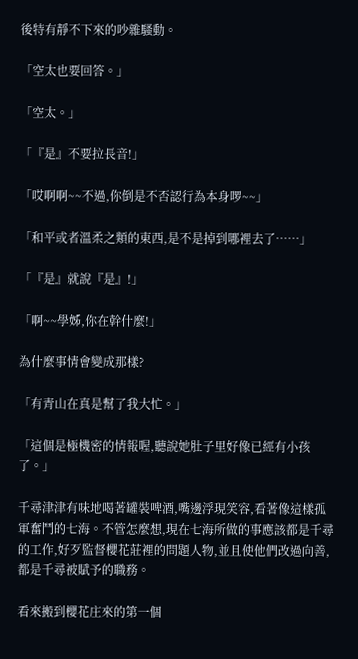後特有靜不下來的吵雜騷動。

「空太也要回答。」

「空太。」

「『是』不要拉長音!」

「哎啊啊~~不過,你倒是不否認行為本身啰~~」

「和平或者溫柔之類的東西,是不是掉到哪裡去了……」

「『是』就說『是』!」

「啊~~學姊,你在幹什麼!」

為什麼事情會變成那樣?

「有青山在真是幫了我大忙。」

「這個是極機密的情報喔,聽說她肚子里好像已經有小孩了。」

千尋津津有味地喝著罐裝啤酒,嘴邊浮現笑容,看著像這樣孤軍奮鬥的七海。不管怎麼想,現在七海所做的事應該都是千尋的工作,好歹監督櫻花莊裡的問題人物,並且使他們改過向善,都是千尋被賦予的職務。

看來搬到櫻花庄來的第一個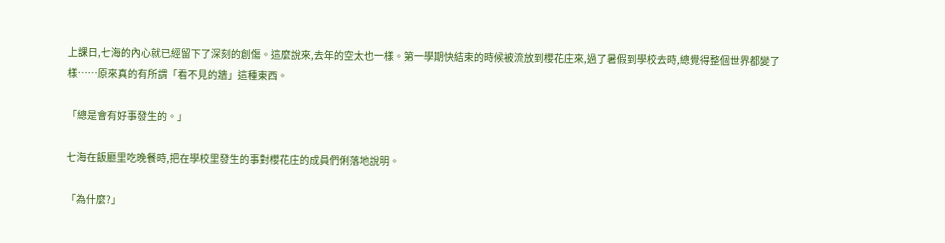上課日,七海的內心就已經留下了深刻的創傷。這麼說來,去年的空太也一樣。第一學期快結束的時候被流放到櫻花庄來,過了暑假到學校去時,總覺得整個世界都變了樣……原來真的有所謂「看不見的牆」這種東西。

「總是會有好事發生的。」

七海在飯廳里吃晚餐時,把在學校里發生的事對櫻花庄的成員們俐落地說明。

「為什麼?」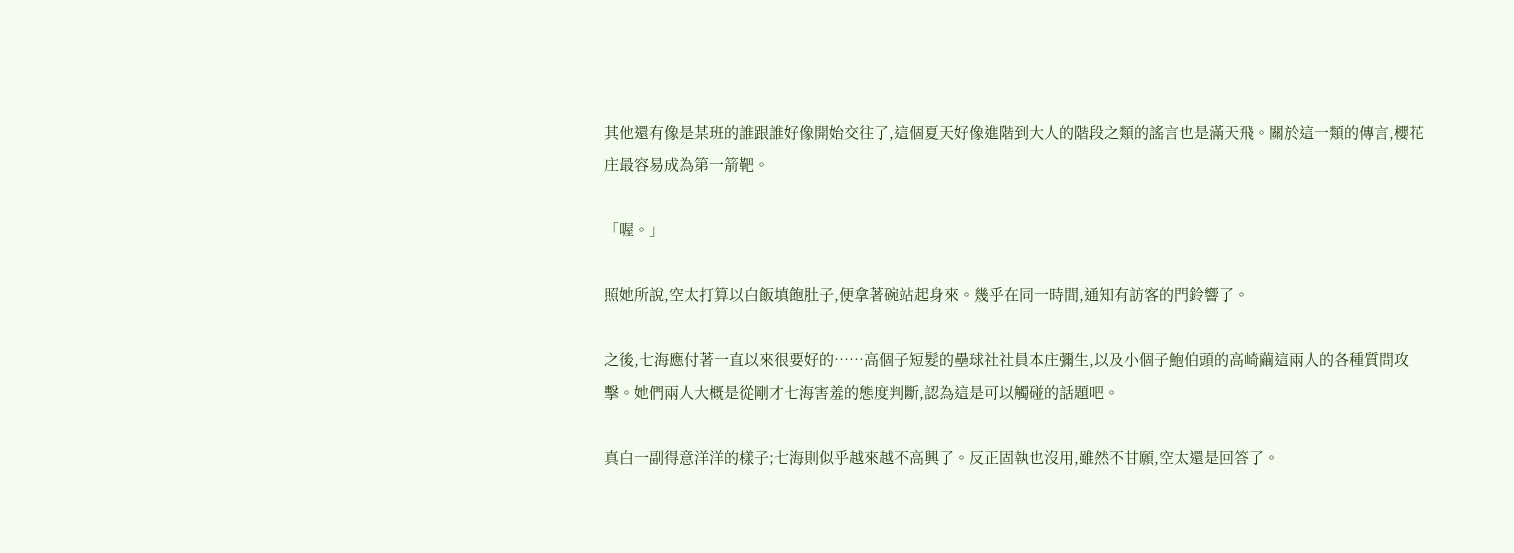其他還有像是某班的誰跟誰好像開始交往了,這個夏天好像進階到大人的階段之類的謠言也是滿天飛。關於這一類的傳言,櫻花庄最容易成為第一箭靶。

「喔。」

照她所說,空太打算以白飯填飽肚子,便拿著碗站起身來。幾乎在同一時間,通知有訪客的門鈴響了。

之後,七海應付著一直以來很要好的……高個子短髮的壘球社社員本庄彌生,以及小個子鮑伯頭的高崎繭這兩人的各種質問攻擊。她們兩人大概是從剛才七海害羞的態度判斷,認為這是可以觸碰的話題吧。

真白一副得意洋洋的樣子;七海則似乎越來越不高興了。反正固執也沒用,雖然不甘願,空太還是回答了。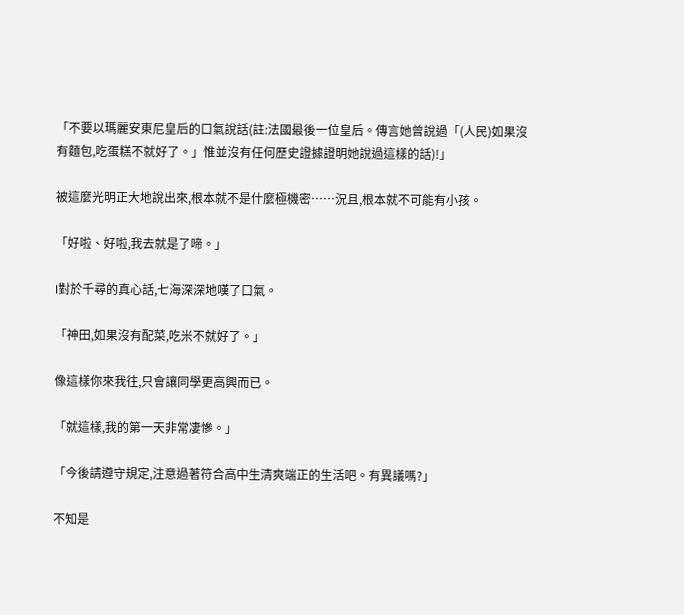「不要以瑪麗安東尼皇后的口氣說話(註:法國最後一位皇后。傳言她曾說過「(人民)如果沒有麵包,吃蛋糕不就好了。」惟並沒有任何歷史證據證明她說過這樣的話)!」

被這麼光明正大地說出來,根本就不是什麼極機密……況且,根本就不可能有小孩。

「好啦、好啦,我去就是了啼。」

I對於千尋的真心話,七海深深地嘆了口氣。

「神田,如果沒有配菜,吃米不就好了。」

像這樣你來我往,只會讓同學更高興而已。

「就這樣,我的第一天非常凄慘。」

「今後請遵守規定,注意過著符合高中生清爽端正的生活吧。有異議嗎?」

不知是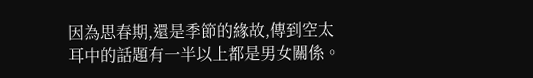因為思春期,還是季節的緣故,傳到空太耳中的話題有一半以上都是男女關係。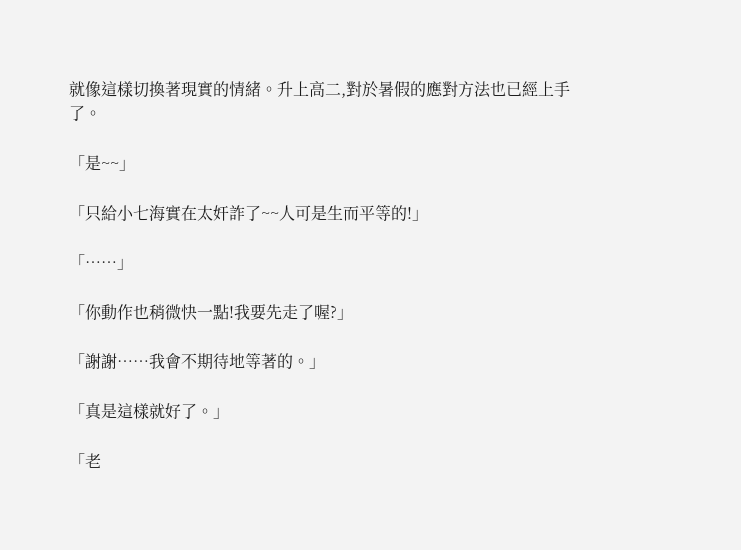就像這樣切換著現實的情緒。升上高二,對於暑假的應對方法也已經上手了。

「是~~」

「只給小七海實在太奸詐了~~人可是生而平等的!」

「……」

「你動作也稍微快一點!我要先走了喔?」

「謝謝……我會不期待地等著的。」

「真是這樣就好了。」

「老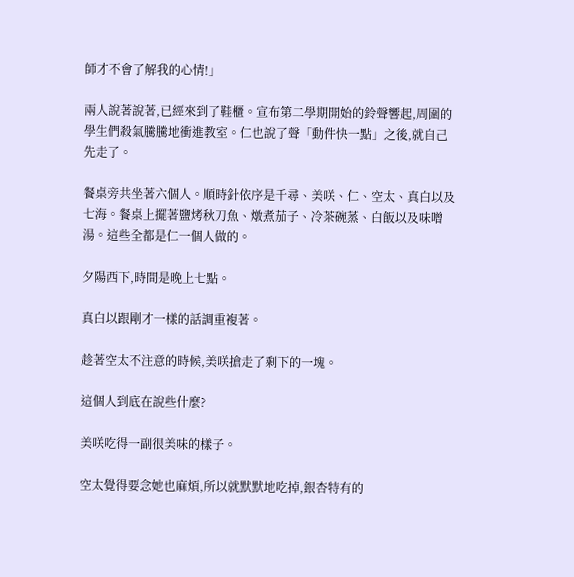師才不會了解我的心情!」

兩人說著說著,已經來到了鞋櫃。宣布第二學期開始的鈴聲響起,周圍的學生們殺氣騰騰地衝進教室。仁也說了聲「動件快一點」之後,就自己先走了。

餐桌旁共坐著六個人。順時針依序是千尋、美咲、仁、空太、真白以及七海。餐桌上擺著鹽烤秋刀魚、燉煮茄子、冷茶碗蒸、白飯以及味噌湯。這些全都是仁一個人做的。

夕陽西下,時間是晚上七點。

真白以跟剛才一樣的話調重複著。

趁著空太不注意的時候,美咲搶走了剩下的一塊。

這個人到底在說些什麼?

美咲吃得一副很美味的樣子。

空太覺得要念她也麻煩,所以就默默地吃掉,銀杏特有的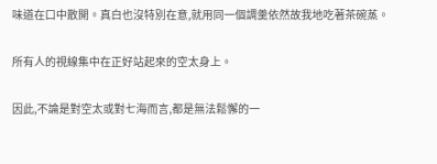味道在口中散開。真白也沒特別在意,就用同一個調羹依然故我地吃著茶碗蒸。

所有人的視線集中在正好站起來的空太身上。

因此,不論是對空太或對七海而言,都是無法鬆懈的一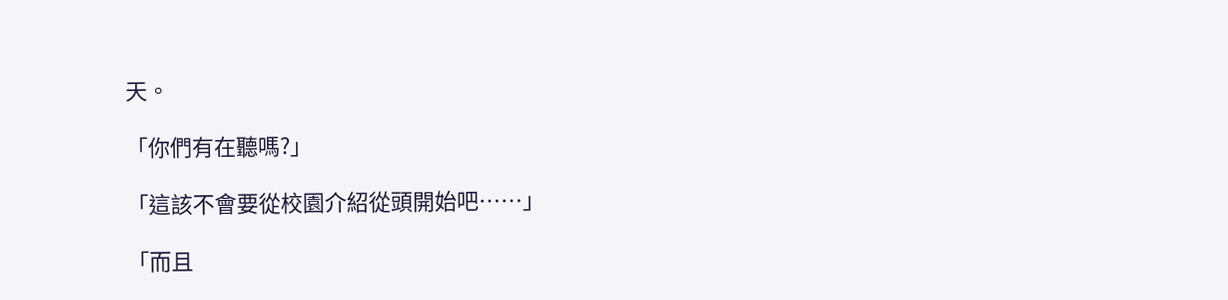天。

「你們有在聽嗎?」

「這該不會要從校園介紹從頭開始吧……」

「而且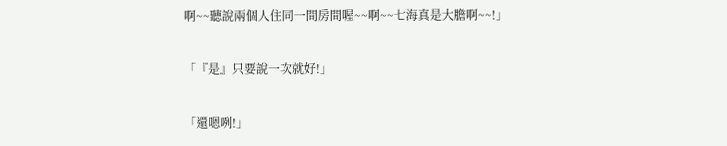啊~~聽說兩個人住同一間房間喔~~啊~~七海真是大膽啊~~!」

「『是』只要說一次就好!」

「還嗯咧!」